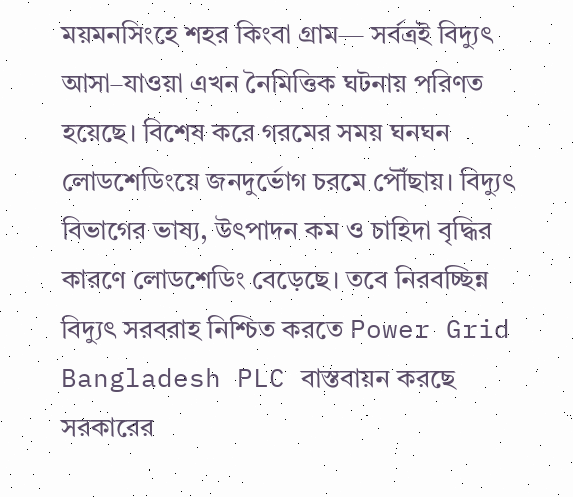ময়মনসিংহে শহর কিংবা গ্রাম— সর্বত্রই বিদ্যুৎ আসা–যাওয়া এখন নৈমিত্তিক ঘটনায় পরিণত হয়েছে। বিশেষ করে গরমের সময় ঘনঘন লোডশেডিংয়ে জনদুর্ভোগ চরমে পৌঁছায়। বিদ্যুৎ বিভাগের ভাষ্য, উৎপাদন কম ও চাহিদা বৃদ্ধির কারণে লোডশেডিং বেড়েছে। তবে নিরবচ্ছিন্ন বিদ্যুৎ সরবরাহ নিশ্চিত করতে Power Grid Bangladesh PLC বাস্তবায়ন করছে সরকারের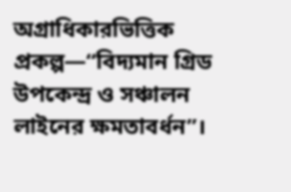অগ্রাধিকারভিত্তিক প্রকল্প—“বিদ্যমান গ্রিড উপকেন্দ্র ও সঞ্চালন লাইনের ক্ষমতাবর্ধন”।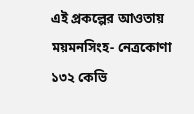এই প্রকল্পের আওতায় ময়মনসিংহ- নেত্রকোণা ১৩২ কেভি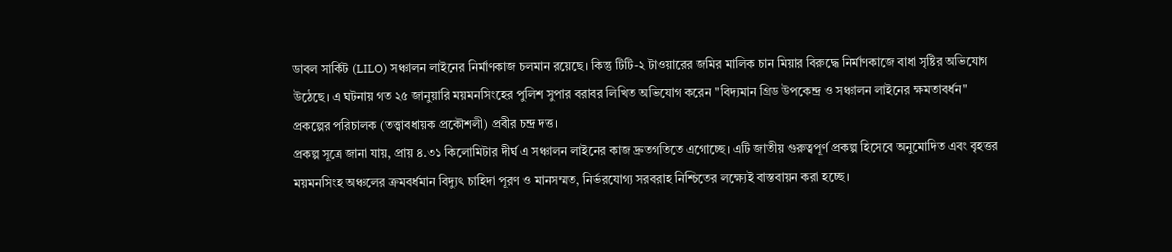ডাবল সার্কিট (LILO) সঞ্চালন লাইনের নির্মাণকাজ চলমান রয়েছে। কিন্তু টিটি-২ টাওয়ারের জমির মালিক চান মিয়ার বিরুদ্ধে নির্মাণকাজে বাধা সৃষ্টির অভিযোগ উঠেছে। এ ঘটনায় গত ২৫ জানুয়ারি ময়মনসিংহের পুলিশ সুপার বরাবর লিখিত অভিযোগ করেন "বিদ্যমান গ্রিড উপকেন্দ্র ও সঞ্চালন লাইনের ক্ষমতাবর্ধন" প্রকল্পের পরিচালক (তত্ত্বাবধায়ক প্রকৌশলী) প্রবীর চন্দ্র দত্ত।
প্রকল্প সূত্রে জানা যায়, প্রায় ৪.৩১ কিলোমিটার দীর্ঘ এ সঞ্চালন লাইনের কাজ দ্রুতগতিতে এগোচ্ছে। এটি জাতীয় গুরুত্বপূর্ণ প্রকল্প হিসেবে অনুমোদিত এবং বৃহত্তর ময়মনসিংহ অঞ্চলের ক্রমবর্ধমান বিদ্যুৎ চাহিদা পূরণ ও মানসম্মত, নির্ভরযোগ্য সরবরাহ নিশ্চিতের লক্ষ্যেই বাস্তবায়ন করা হচ্ছে।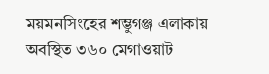ময়মনসিংহের শম্ভুগঞ্জ এলাকায় অবস্থিত ৩৬০ মেগাওয়াট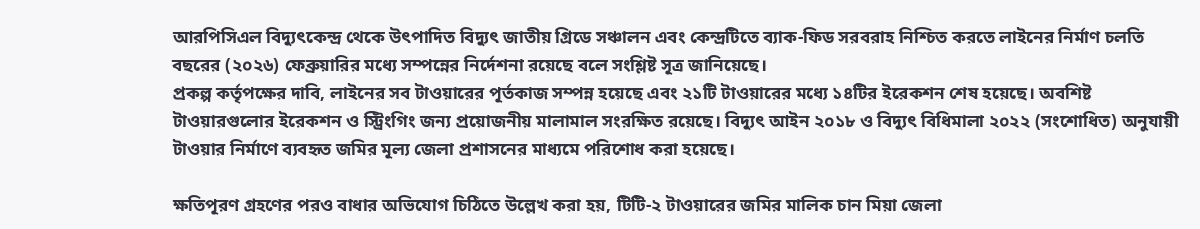আরপিসিএল বিদ্যুৎকেন্দ্র থেকে উৎপাদিত বিদ্যুৎ জাতীয় গ্রিডে সঞ্চালন এবং কেন্দ্রটিতে ব্যাক-ফিড সরবরাহ নিশ্চিত করতে লাইনের নির্মাণ চলতি বছরের (২০২৬) ফেব্রুয়ারির মধ্যে সম্পন্নের নির্দেশনা রয়েছে বলে সংশ্লিষ্ট সূত্র জানিয়েছে।
প্রকল্প কর্তৃপক্ষের দাবি, লাইনের সব টাওয়ারের পূর্তকাজ সম্পন্ন হয়েছে এবং ২১টি টাওয়ারের মধ্যে ১৪টির ইরেকশন শেষ হয়েছে। অবশিষ্ট টাওয়ারগুলোর ইরেকশন ও স্ট্রিংগিং জন্য প্রয়োজনীয় মালামাল সংরক্ষিত রয়েছে। বিদ্যুৎ আইন ২০১৮ ও বিদ্যুৎ বিধিমালা ২০২২ (সংশোধিত) অনুযায়ী টাওয়ার নির্মাণে ব্যবহৃত জমির মূল্য জেলা প্রশাসনের মাধ্যমে পরিশোধ করা হয়েছে।

ক্ষতিপূরণ গ্রহণের পরও বাধার অভিযোগ চিঠিতে উল্লেখ করা হয়, টিটি-২ টাওয়ারের জমির মালিক চান মিয়া জেলা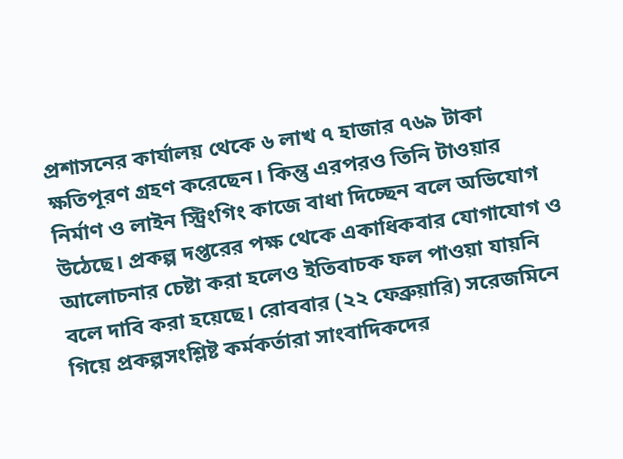প্রশাসনের কার্যালয় থেকে ৬ লাখ ৭ হাজার ৭৬৯ টাকা ক্ষতিপূরণ গ্রহণ করেছেন। কিন্তু এরপরও তিনি টাওয়ার নির্মাণ ও লাইন স্ট্রিংগিং কাজে বাধা দিচ্ছেন বলে অভিযোগ উঠেছে। প্রকল্প দপ্তরের পক্ষ থেকে একাধিকবার যোগাযোগ ও আলোচনার চেষ্টা করা হলেও ইতিবাচক ফল পাওয়া যায়নি বলে দাবি করা হয়েছে। রোববার (২২ ফেব্রুয়ারি) সরেজমিনে গিয়ে প্রকল্পসংশ্লিষ্ট কর্মকর্তারা সাংবাদিকদের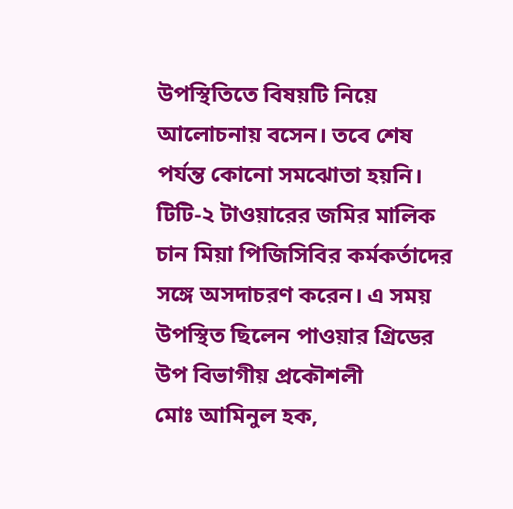উপস্থিতিতে বিষয়টি নিয়ে আলোচনায় বসেন। তবে শেষ পর্যন্ত কোনো সমঝোতা হয়নি। টিটি-২ টাওয়ারের জমির মালিক চান মিয়া পিজিসিবির কর্মকর্তাদের সঙ্গে অসদাচরণ করেন। এ সময় উপস্থিত ছিলেন পাওয়ার গ্রিডের উপ বিভাগীয় প্রকৌশলী
মোঃ আমিনুল হক,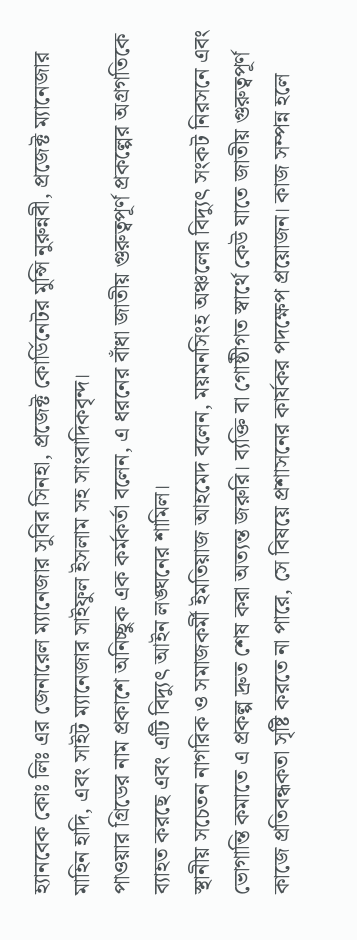হ্যানবেক কোঃ লিঃ এর জেনারেল ম্যানেজার সুবির সিনহা, প্রজেক্ট কোর্ডিনেটর মুন্সি নুরুন্নবী, প্রজেক্ট ম্যানেজার মাহিন হাদি, এবং সাইট ম্যানেজার সাইফুল ইসলাম সহ সাংবাদিকবৃন্দ।
পাওয়ার গ্রিডের নাম প্রকাশে অনিচ্ছুক এক কর্মকর্তা বলেন, এ ধরনের বাঁধা জাতীয় গুরুত্বপূর্ণ প্রকল্পের অগ্রগতিকে ব্যাহত করছে এবং এটি বিদ্যুৎ আইন লঙ্ঘনের শামিল।
স্থানীয় সচেতন নাগরিক ও সমাজকর্মী ইমতিয়াজ আহমেদ বলেন, ময়মনসিংহ অঞ্চলের বিদ্যুৎ সংকট নিরসনে এবং ভোগান্তি কমাতে এ প্রকল্প দ্রুত শেষ করা অত্যন্ত জরুরি। ব্যক্তি বা গোষ্ঠীগত স্বার্থে কেউ যাতে জাতীয় গুরুত্বপূর্ণ কাজে প্রতিবন্ধকতা সৃষ্টি করতে না পারে, সে বিষয়ে প্রশাসনের কার্যকর পদক্ষেপ প্রয়োজন। কাজ সম্পন্ন হলে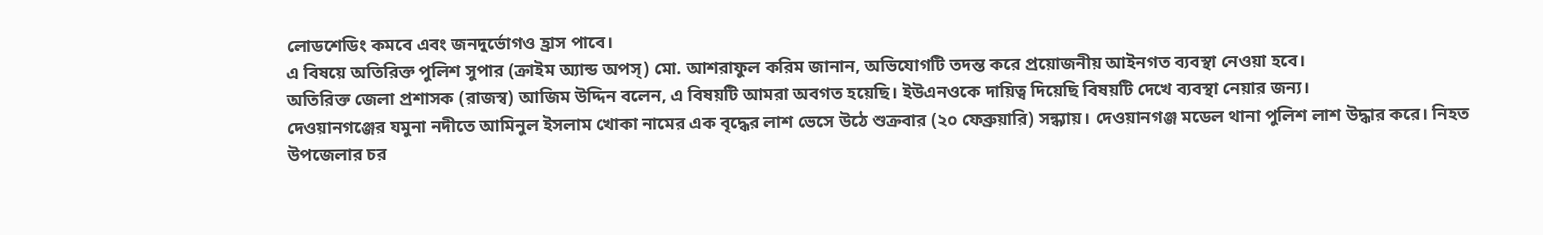লোডশেডিং কমবে এবং জনদুর্ভোগও হ্রাস পাবে।
এ বিষয়ে অতিরিক্ত পুলিশ সুপার (ক্রাইম অ্যান্ড অপস্) মো. আশরাফুল করিম জানান, অভিযোগটি তদন্ত করে প্রয়োজনীয় আইনগত ব্যবস্থা নেওয়া হবে।
অতিরিক্ত জেলা প্রশাসক (রাজস্ব) আজিম উদ্দিন বলেন, এ বিষয়টি আমরা অবগত হয়েছি। ইউএনওকে দায়িত্ব দিয়েছি বিষয়টি দেখে ব্যবস্থা নেয়ার জন্য।
দেওয়ানগঞ্জের যমুনা নদীতে আমিনুল ইসলাম খোকা নামের এক বৃদ্ধের লাশ ভেসে উঠে শুক্রবার (২০ ফেব্রুয়ারি) সন্ধ্যায়। দেওয়ানগঞ্জ মডেল থানা পুলিশ লাশ উদ্ধার করে। নিহত উপজেলার চর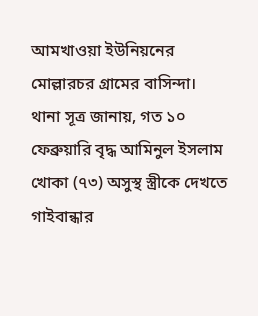আমখাওয়া ইউনিয়নের মোল্লারচর গ্রামের বাসিন্দা। থানা সূত্র জানায়, গত ১০ ফেব্রুয়ারি বৃদ্ধ আমিনুল ইসলাম খোকা (৭৩) অসুস্থ স্ত্রীকে দেখতে গাইবান্ধার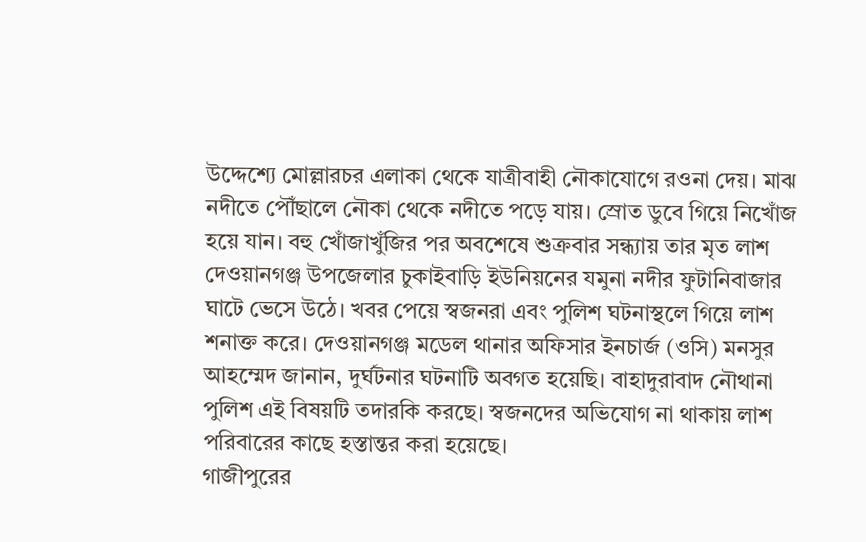উদ্দেশ্যে মোল্লারচর এলাকা থেকে যাত্রীবাহী নৌকাযোগে রওনা দেয়। মাঝ নদীতে পৌঁছালে নৌকা থেকে নদীতে পড়ে যায়। স্রোত ডুবে গিয়ে নিখোঁজ হয়ে যান। বহু খোঁজাখুঁজির পর অবশেষে শুক্রবার সন্ধ্যায় তার মৃত লাশ দেওয়ানগঞ্জ উপজেলার চুকাইবাড়ি ইউনিয়নের যমুনা নদীর ফুটানিবাজার ঘাটে ভেসে উঠে। খবর পেয়ে স্বজনরা এবং পুলিশ ঘটনাস্থলে গিয়ে লাশ শনাক্ত করে। দেওয়ানগঞ্জ মডেল থানার অফিসার ইনচার্জ (ওসি) মনসুর আহম্মেদ জানান, দুর্ঘটনার ঘটনাটি অবগত হয়েছি। বাহাদুরাবাদ নৌথানা পুলিশ এই বিষয়টি তদারকি করছে। স্বজনদের অভিযোগ না থাকায় লাশ পরিবারের কাছে হস্তান্তর করা হয়েছে।
গাজীপুরের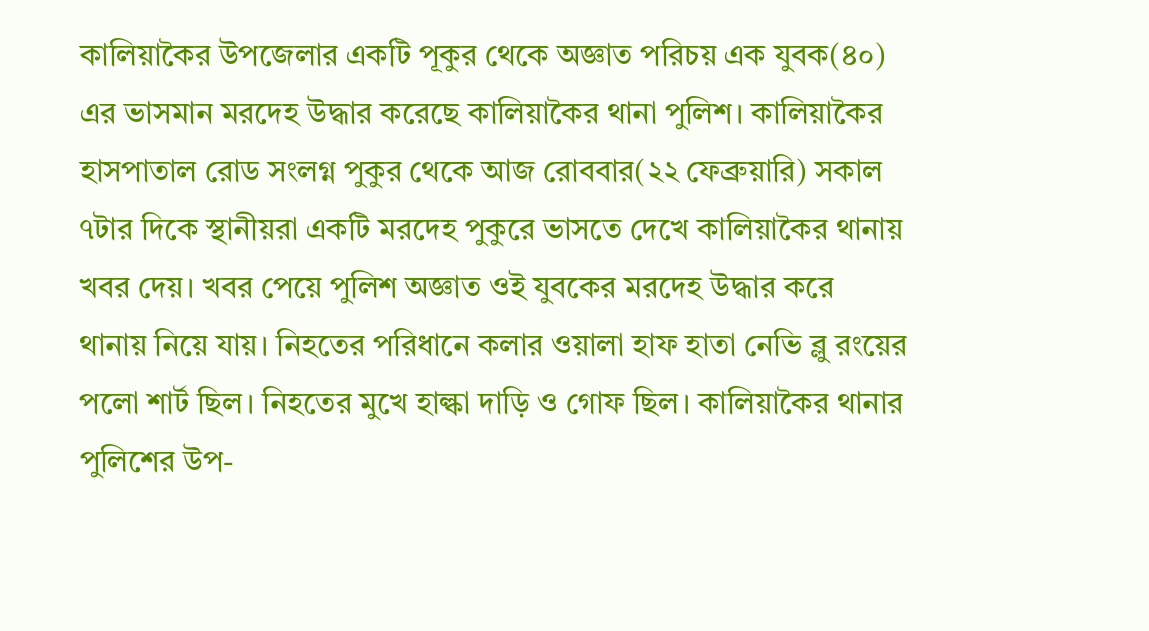কালিয়াকৈর উপজেলার একটি পূকুর থেকে অজ্ঞাত পরিচয় এক যুবক(৪০) এর ভাসমান মরদেহ উদ্ধার করেছে কালিয়াকৈর থানা পুলিশ। কালিয়াকৈর হাসপাতাল রোড সংলগ্ন পুকুর থেকে আজ রোববার(২২ ফেব্রুয়ারি) সকাল ৭টার দিকে স্থানীয়রা একটি মরদেহ পুকুরে ভাসতে দেখে কালিয়াকৈর থানায় খবর দেয়। খবর পেয়ে পুলিশ অজ্ঞাত ওই যুবকের মরদেহ উদ্ধার করে থানায় নিয়ে যায়। নিহতের পরিধানে কলার ওয়ালা হাফ হাতা নেভি ব্লু রংয়ের পলো শার্ট ছিল। নিহতের মুখে হাল্কা দাড়ি ও গোফ ছিল। কালিয়াকৈর থানার পুলিশের উপ-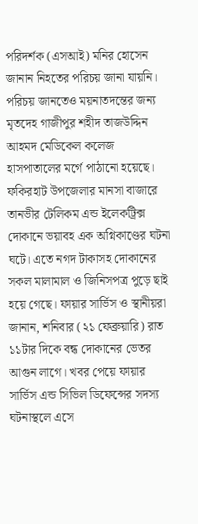পরিদর্শক (এসআই) মনির হোসেন জানান নিহতের পরিচয় জানা যায়নি। পরিচয় জানতেও ময়নাতদন্তের জন্য মৃতদেহ গাজীপুর শহীদ তাজউদ্দিন আহমদ মেডিকেল কলেজ হাসপাতালের মর্গে পাঠানো হয়েছে।
ফকিরহাট উপজেলার মানসা বাজারে তানভীর টেলিকম এন্ড ইলেকট্রিক্স দোকানে ভয়াবহ এক অগ্নিকাণ্ডের ঘটনা ঘটে। এতে নগদ টাকাসহ দোকানের সকল মালামাল ও জিনিসপত্র পুড়ে ছাই হয়ে গেছে। ফায়ার সার্ভিস ও স্থানীয়রা জানান, শনিবার (২১ ফেব্রুয়ারি) রাত ১১টার দিকে বন্ধ দোকানের ভেতর আগুন লাগে। খবর পেয়ে ফায়ার সার্ভিস এন্ড সিভিল ডিফেন্সের সদস্য ঘটনাস্থলে এসে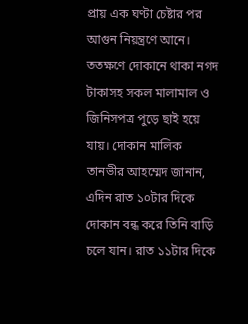প্রায় এক ঘণ্টা চেষ্টার পর আগুন নিয়ন্ত্রণে আনে। ততক্ষণে দোকানে থাকা নগদ টাকাসহ সকল মালামাল ও জিনিসপত্র পুড়ে ছাই হয়ে যায়। দোকান মালিক তানভীর আহম্মেদ জানান, এদিন রাত ১০টার দিকে দোকান বন্ধ করে তিনি বাড়ি চলে যান। রাত ১১টার দিকে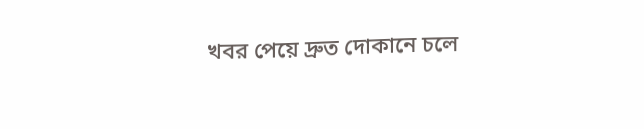খবর পেয়ে দ্রুত দোকানে চলে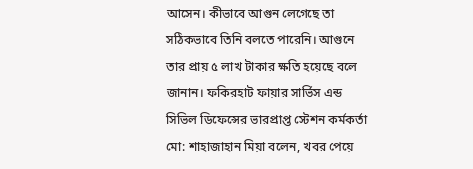আসেন। কীভাবে আগুন লেগেছে তা সঠিকভাবে তিনি বলতে পারেনি। আগুনে তার প্রায় ৫ লাখ টাকার ক্ষতি হয়েছে বলে জানান। ফকিরহাট ফায়ার সার্ভিস এন্ড সিভিল ডিফেন্সের ভারপ্রাপ্ত স্টেশন কর্মকর্তা মো: শাহাজাহান মিয়া বলেন, খবর পেয়ে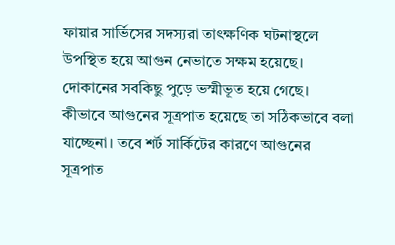ফায়ার সার্ভিসের সদস্যরা তাৎক্ষণিক ঘটনাস্থলে উপস্থিত হয়ে আগুন নেভাতে সক্ষম হয়েছে। দোকানের সবকিছু পুড়ে ভস্মীভূত হয়ে গেছে। কীভাবে আগুনের সূত্রপাত হয়েছে তা সঠিকভাবে বলা যাচ্ছেনা। তবে শর্ট সার্কিটের কারণে আগুনের সূত্রপাত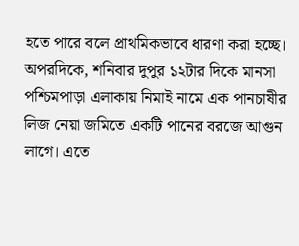হতে পারে বলে প্রাথমিকভাবে ধারণা করা হচ্ছে। অপরদিকে, শনিবার দুপুর ১২টার দিকে মানসা পশ্চিমপাড়া এলাকায় নিমাই নামে এক পানচাষীর লিজ নেয়া জমিতে একটি পানের বরজে আগুন লাগে। এতে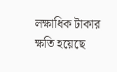লক্ষাধিক টাকার ক্ষতি হয়েছে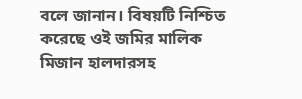বলে জানান। বিষয়টি নিশ্চিত করেছে ওই জমির মালিক মিজান হালদারসহ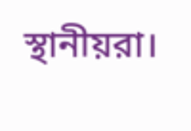স্থানীয়রা।